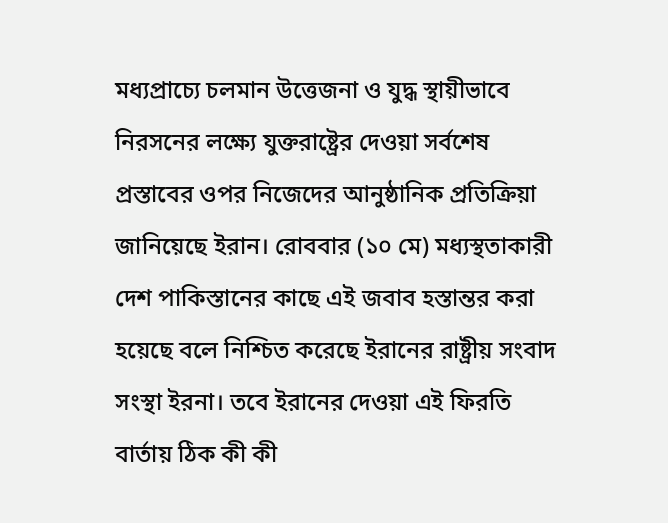মধ্যপ্রাচ্যে চলমান উত্তেজনা ও যুদ্ধ স্থায়ীভাবে নিরসনের লক্ষ্যে যুক্তরাষ্ট্রের দেওয়া সর্বশেষ প্রস্তাবের ওপর নিজেদের আনুষ্ঠানিক প্রতিক্রিয়া জানিয়েছে ইরান। রোববার (১০ মে) মধ্যস্থতাকারী দেশ পাকিস্তানের কাছে এই জবাব হস্তান্তর করা হয়েছে বলে নিশ্চিত করেছে ইরানের রাষ্ট্রীয় সংবাদ সংস্থা ইরনা। তবে ইরানের দেওয়া এই ফিরতি বার্তায় ঠিক কী কী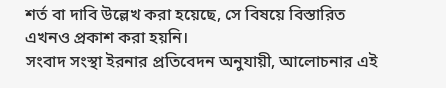শর্ত বা দাবি উল্লেখ করা হয়েছে, সে বিষয়ে বিস্তারিত এখনও প্রকাশ করা হয়নি।
সংবাদ সংস্থা ইরনার প্রতিবেদন অনুযায়ী, আলোচনার এই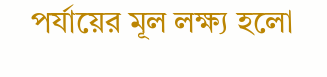পর্যায়ের মূল লক্ষ্য হলো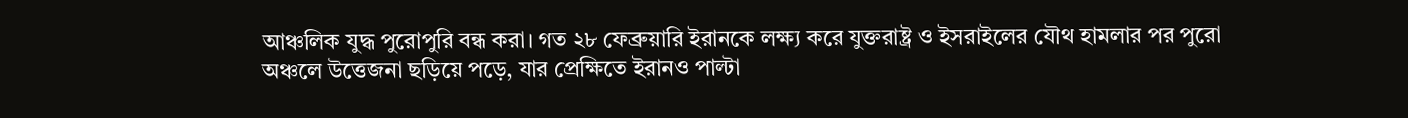আঞ্চলিক যুদ্ধ পুরোপুরি বন্ধ করা। গত ২৮ ফেব্রুয়ারি ইরানকে লক্ষ্য করে যুক্তরাষ্ট্র ও ইসরাইলের যৌথ হামলার পর পুরো অঞ্চলে উত্তেজনা ছড়িয়ে পড়ে, যার প্রেক্ষিতে ইরানও পাল্টা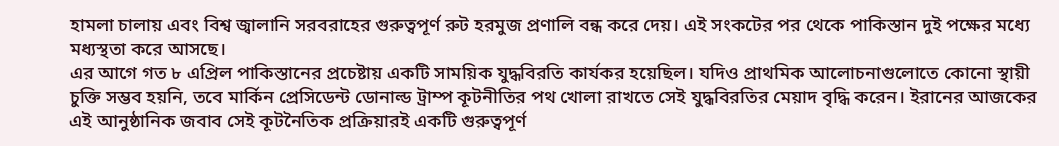হামলা চালায় এবং বিশ্ব জ্বালানি সরবরাহের গুরুত্বপূর্ণ রুট হরমুজ প্রণালি বন্ধ করে দেয়। এই সংকটের পর থেকে পাকিস্তান দুই পক্ষের মধ্যে মধ্যস্থতা করে আসছে।
এর আগে গত ৮ এপ্রিল পাকিস্তানের প্রচেষ্টায় একটি সাময়িক যুদ্ধবিরতি কার্যকর হয়েছিল। যদিও প্রাথমিক আলোচনাগুলোতে কোনো স্থায়ী চুক্তি সম্ভব হয়নি, তবে মার্কিন প্রেসিডেন্ট ডোনাল্ড ট্রাম্প কূটনীতির পথ খোলা রাখতে সেই যুদ্ধবিরতির মেয়াদ বৃদ্ধি করেন। ইরানের আজকের এই আনুষ্ঠানিক জবাব সেই কূটনৈতিক প্রক্রিয়ারই একটি গুরুত্বপূর্ণ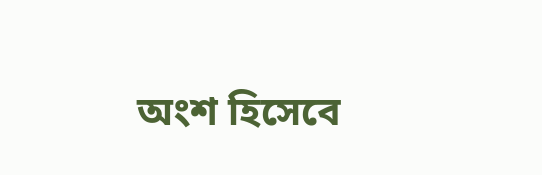অংশ হিসেবে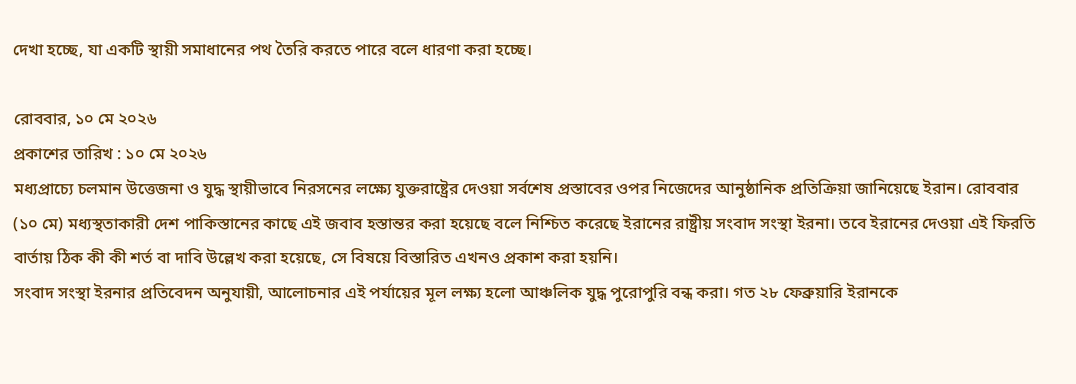দেখা হচ্ছে, যা একটি স্থায়ী সমাধানের পথ তৈরি করতে পারে বলে ধারণা করা হচ্ছে।

রোববার, ১০ মে ২০২৬
প্রকাশের তারিখ : ১০ মে ২০২৬
মধ্যপ্রাচ্যে চলমান উত্তেজনা ও যুদ্ধ স্থায়ীভাবে নিরসনের লক্ষ্যে যুক্তরাষ্ট্রের দেওয়া সর্বশেষ প্রস্তাবের ওপর নিজেদের আনুষ্ঠানিক প্রতিক্রিয়া জানিয়েছে ইরান। রোববার (১০ মে) মধ্যস্থতাকারী দেশ পাকিস্তানের কাছে এই জবাব হস্তান্তর করা হয়েছে বলে নিশ্চিত করেছে ইরানের রাষ্ট্রীয় সংবাদ সংস্থা ইরনা। তবে ইরানের দেওয়া এই ফিরতি বার্তায় ঠিক কী কী শর্ত বা দাবি উল্লেখ করা হয়েছে, সে বিষয়ে বিস্তারিত এখনও প্রকাশ করা হয়নি।
সংবাদ সংস্থা ইরনার প্রতিবেদন অনুযায়ী, আলোচনার এই পর্যায়ের মূল লক্ষ্য হলো আঞ্চলিক যুদ্ধ পুরোপুরি বন্ধ করা। গত ২৮ ফেব্রুয়ারি ইরানকে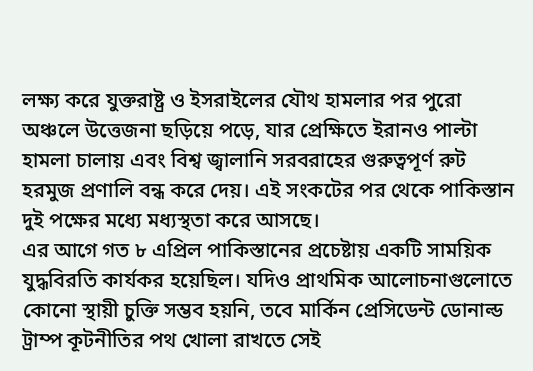লক্ষ্য করে যুক্তরাষ্ট্র ও ইসরাইলের যৌথ হামলার পর পুরো অঞ্চলে উত্তেজনা ছড়িয়ে পড়ে, যার প্রেক্ষিতে ইরানও পাল্টা হামলা চালায় এবং বিশ্ব জ্বালানি সরবরাহের গুরুত্বপূর্ণ রুট হরমুজ প্রণালি বন্ধ করে দেয়। এই সংকটের পর থেকে পাকিস্তান দুই পক্ষের মধ্যে মধ্যস্থতা করে আসছে।
এর আগে গত ৮ এপ্রিল পাকিস্তানের প্রচেষ্টায় একটি সাময়িক যুদ্ধবিরতি কার্যকর হয়েছিল। যদিও প্রাথমিক আলোচনাগুলোতে কোনো স্থায়ী চুক্তি সম্ভব হয়নি, তবে মার্কিন প্রেসিডেন্ট ডোনাল্ড ট্রাম্প কূটনীতির পথ খোলা রাখতে সেই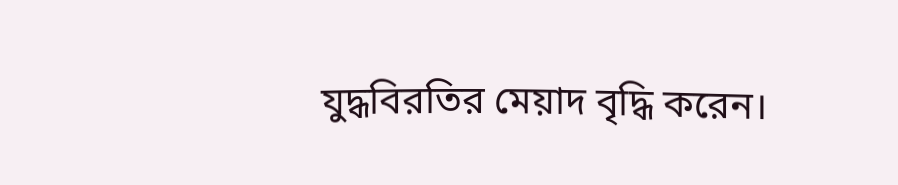যুদ্ধবিরতির মেয়াদ বৃদ্ধি করেন।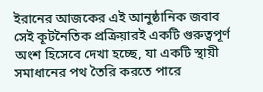ইরানের আজকের এই আনুষ্ঠানিক জবাব সেই কূটনৈতিক প্রক্রিয়ারই একটি গুরুত্বপূর্ণ অংশ হিসেবে দেখা হচ্ছে, যা একটি স্থায়ী সমাধানের পথ তৈরি করতে পারে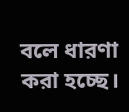বলে ধারণা করা হচ্ছে।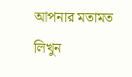আপনার মতামত লিখুন